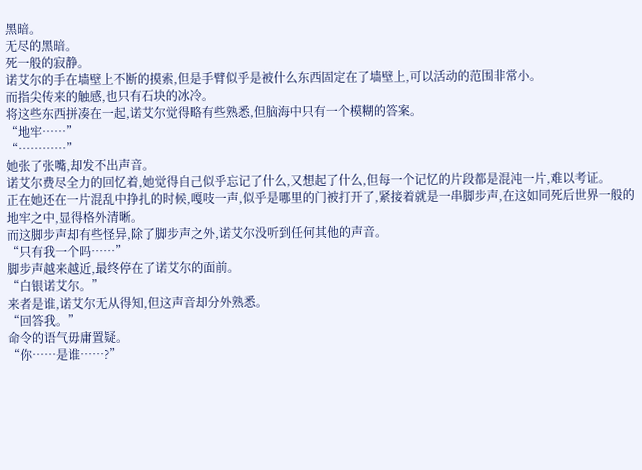黑暗。
无尽的黑暗。
死一般的寂静。
诺艾尔的手在墙壁上不断的摸索,但是手臂似乎是被什么东西固定在了墙壁上,可以活动的范围非常小。
而指尖传来的触感,也只有石块的冰冷。
将这些东西拼凑在一起,诺艾尔觉得略有些熟悉,但脑海中只有一个模糊的答案。
“地牢……”
“…………”
她张了张嘴,却发不出声音。
诺艾尔费尽全力的回忆着,她觉得自己似乎忘记了什么,又想起了什么,但每一个记忆的片段都是混沌一片,难以考证。
正在她还在一片混乱中挣扎的时候,嘎吱一声,似乎是哪里的门被打开了,紧接着就是一串脚步声,在这如同死后世界一般的地牢之中,显得格外清晰。
而这脚步声却有些怪异,除了脚步声之外,诺艾尔没听到任何其他的声音。
“只有我一个吗……”
脚步声越来越近,最终停在了诺艾尔的面前。
“白银诺艾尔。”
来者是谁,诺艾尔无从得知,但这声音却分外熟悉。
“回答我。”
命令的语气毋庸置疑。
“你……是谁……?”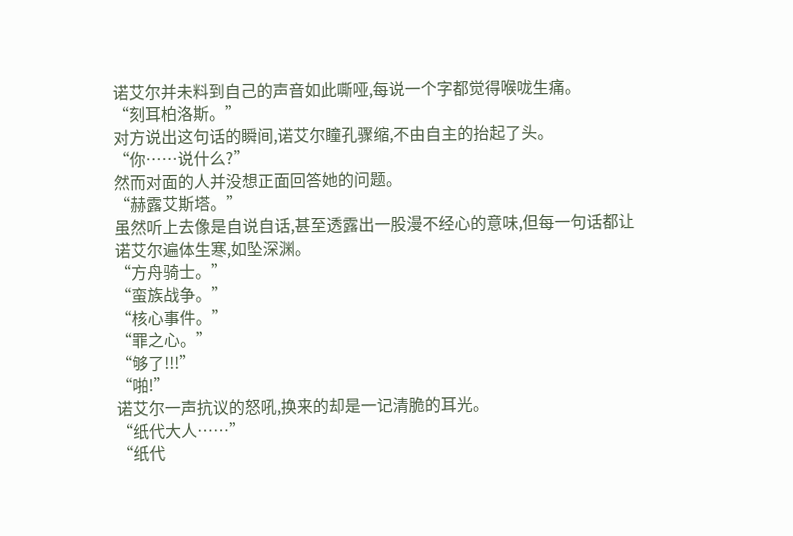诺艾尔并未料到自己的声音如此嘶哑,每说一个字都觉得喉咙生痛。
“刻耳柏洛斯。”
对方说出这句话的瞬间,诺艾尔瞳孔骤缩,不由自主的抬起了头。
“你……说什么?”
然而对面的人并没想正面回答她的问题。
“赫露艾斯塔。”
虽然听上去像是自说自话,甚至透露出一股漫不经心的意味,但每一句话都让诺艾尔遍体生寒,如坠深渊。
“方舟骑士。”
“蛮族战争。”
“核心事件。”
“罪之心。”
“够了!!!”
“啪!”
诺艾尔一声抗议的怒吼,换来的却是一记清脆的耳光。
“纸代大人……”
“纸代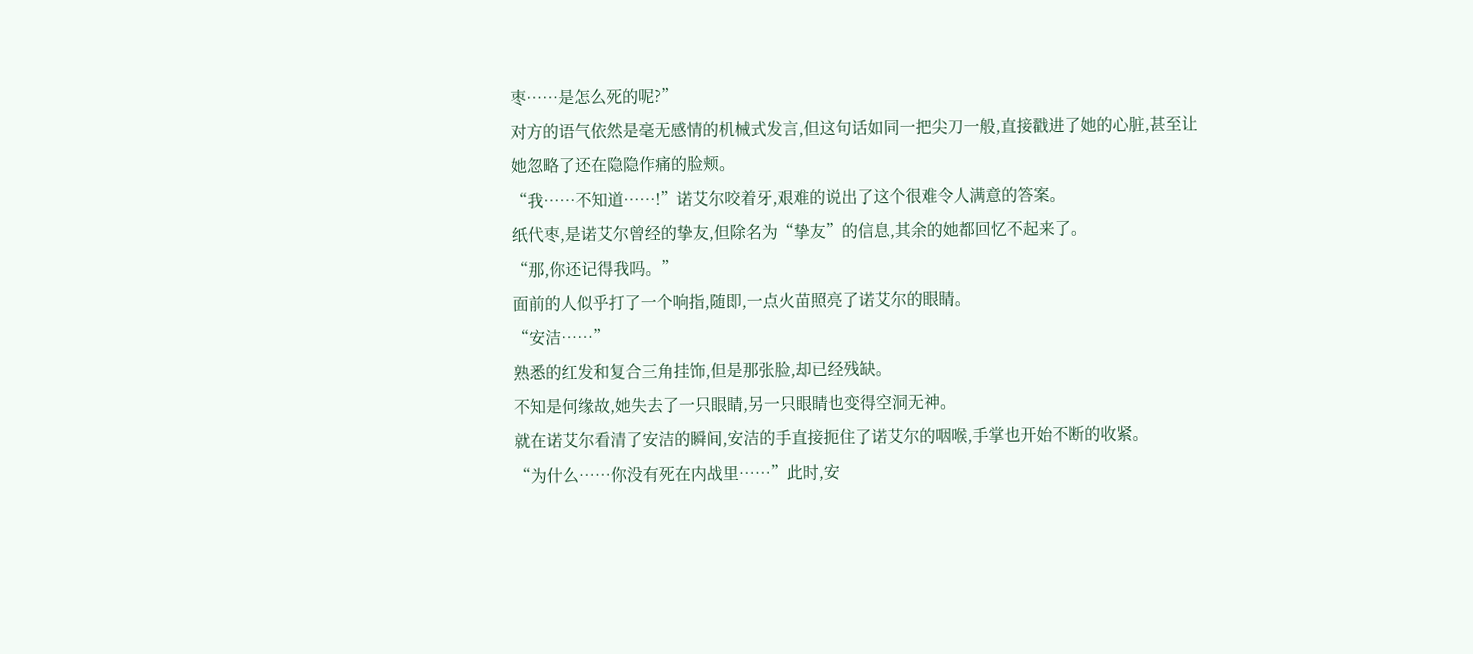枣……是怎么死的呢?”
对方的语气依然是毫无感情的机械式发言,但这句话如同一把尖刀一般,直接戳进了她的心脏,甚至让她忽略了还在隐隐作痛的脸颊。
“我……不知道……!”诺艾尔咬着牙,艰难的说出了这个很难令人满意的答案。
纸代枣,是诺艾尔曾经的挚友,但除名为“挚友”的信息,其余的她都回忆不起来了。
“那,你还记得我吗。”
面前的人似乎打了一个响指,随即,一点火苗照亮了诺艾尔的眼睛。
“安洁……”
熟悉的红发和复合三角挂饰,但是那张脸,却已经残缺。
不知是何缘故,她失去了一只眼睛,另一只眼睛也变得空洞无神。
就在诺艾尔看清了安洁的瞬间,安洁的手直接扼住了诺艾尔的咽喉,手掌也开始不断的收紧。
“为什么……你没有死在内战里……”此时,安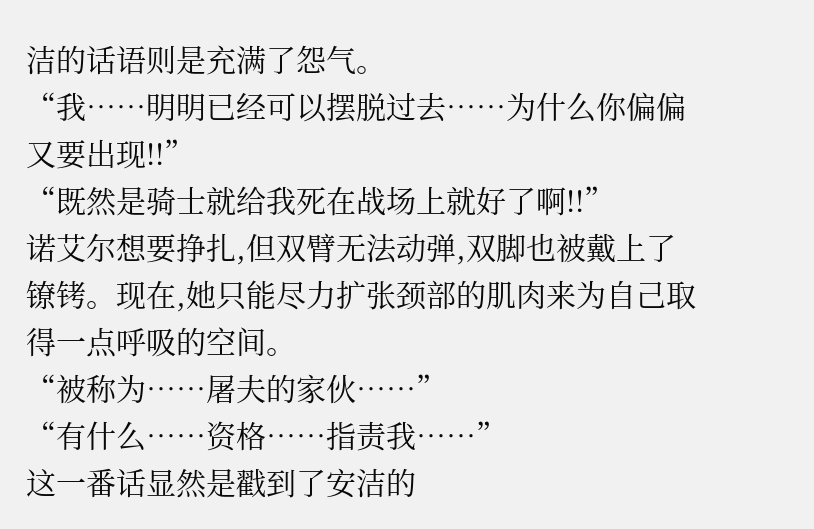洁的话语则是充满了怨气。
“我……明明已经可以摆脱过去……为什么你偏偏又要出现!!”
“既然是骑士就给我死在战场上就好了啊!!”
诺艾尔想要挣扎,但双臂无法动弹,双脚也被戴上了镣铐。现在,她只能尽力扩张颈部的肌肉来为自己取得一点呼吸的空间。
“被称为……屠夫的家伙……”
“有什么……资格……指责我……”
这一番话显然是戳到了安洁的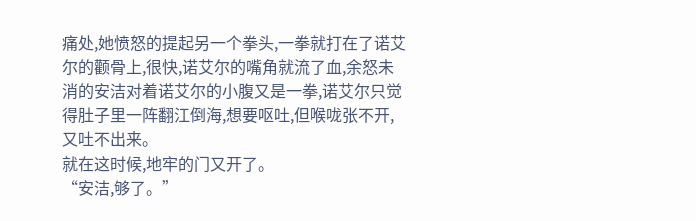痛处,她愤怒的提起另一个拳头,一拳就打在了诺艾尔的颧骨上,很快,诺艾尔的嘴角就流了血,余怒未消的安洁对着诺艾尔的小腹又是一拳,诺艾尔只觉得肚子里一阵翻江倒海,想要呕吐,但喉咙张不开,又吐不出来。
就在这时候,地牢的门又开了。
“安洁,够了。”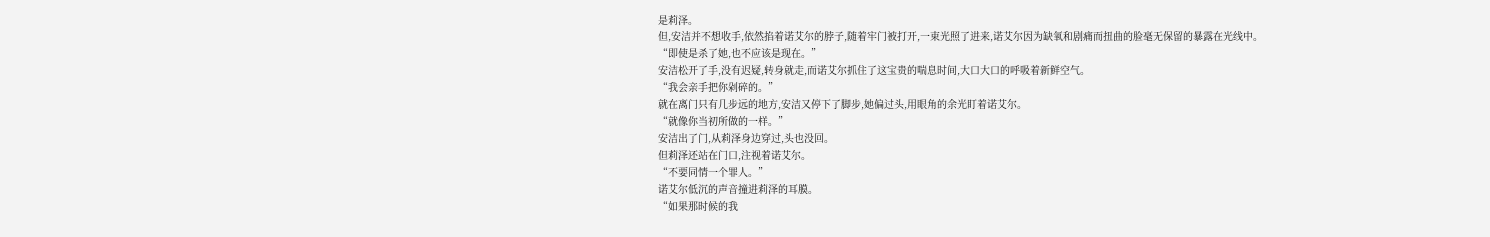是莉泽。
但,安洁并不想收手,依然掐着诺艾尔的脖子,随着牢门被打开,一束光照了进来,诺艾尔因为缺氧和剧痛而扭曲的脸毫无保留的暴露在光线中。
“即使是杀了她,也不应该是现在。”
安洁松开了手,没有迟疑,转身就走,而诺艾尔抓住了这宝贵的喘息时间,大口大口的呼吸着新鲜空气。
“我会亲手把你剁碎的。”
就在离门只有几步远的地方,安洁又停下了脚步,她偏过头,用眼角的余光盯着诺艾尔。
“就像你当初所做的一样。”
安洁出了门,从莉泽身边穿过,头也没回。
但莉泽还站在门口,注视着诺艾尔。
“不要同情一个罪人。”
诺艾尔低沉的声音撞进莉泽的耳膜。
“如果那时候的我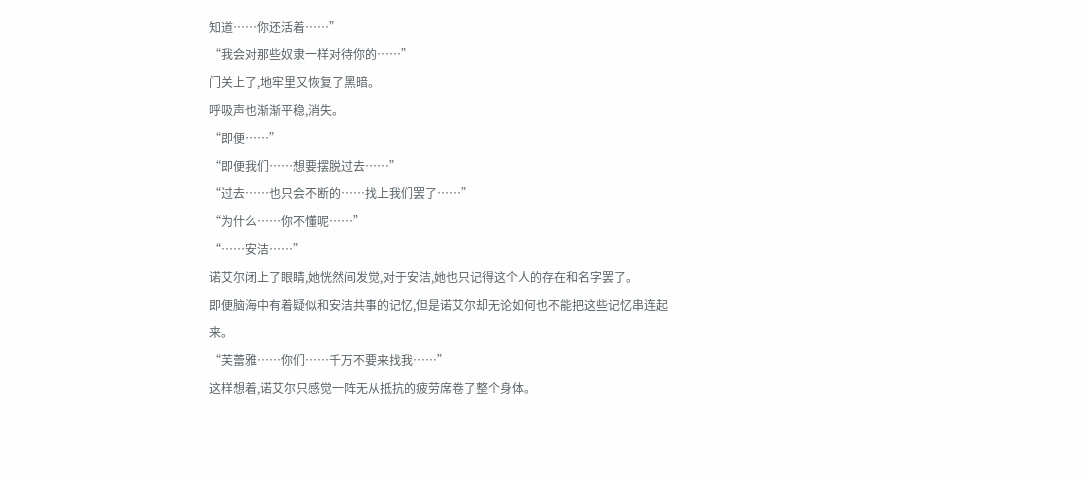知道……你还活着……”
“我会对那些奴隶一样对待你的……”
门关上了,地牢里又恢复了黑暗。
呼吸声也渐渐平稳,消失。
“即便……”
“即便我们……想要摆脱过去……”
“过去……也只会不断的……找上我们罢了……”
“为什么……你不懂呢……”
“……安洁……”
诺艾尔闭上了眼睛,她恍然间发觉,对于安洁,她也只记得这个人的存在和名字罢了。
即便脑海中有着疑似和安洁共事的记忆,但是诺艾尔却无论如何也不能把这些记忆串连起来。
“芙蕾雅……你们……千万不要来找我……”
这样想着,诺艾尔只感觉一阵无从抵抗的疲劳席卷了整个身体。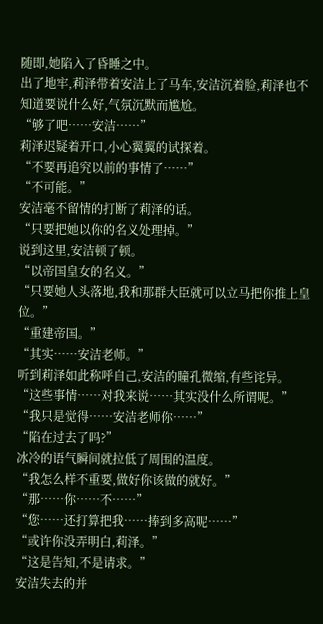随即,她陷入了昏睡之中。
出了地牢,莉泽带着安洁上了马车,安洁沉着脸,莉泽也不知道要说什么好,气氛沉默而尴尬。
“够了吧……安洁……”
莉泽迟疑着开口,小心翼翼的试探着。
“不要再追究以前的事情了……”
“不可能。”
安洁毫不留情的打断了莉泽的话。
“只要把她以你的名义处理掉。”
说到这里,安洁顿了顿。
“以帝国皇女的名义。”
“只要她人头落地,我和那群大臣就可以立马把你推上皇位。”
“重建帝国。”
“其实……安洁老师。”
听到莉泽如此称呼自己,安洁的瞳孔微缩,有些诧异。
“这些事情……对我来说……其实没什么所谓呢。”
“我只是觉得……安洁老师你……”
“陷在过去了吗?”
冰冷的语气瞬间就拉低了周围的温度。
“我怎么样不重要,做好你该做的就好。”
“那……你……不……”
“您……还打算把我……捧到多高呢……”
“或许你没弄明白,莉泽。”
“这是告知,不是请求。”
安洁失去的并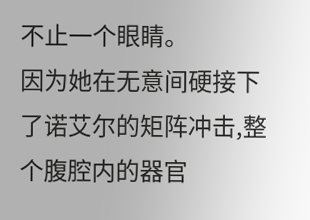不止一个眼睛。
因为她在无意间硬接下了诺艾尔的矩阵冲击,整个腹腔内的器官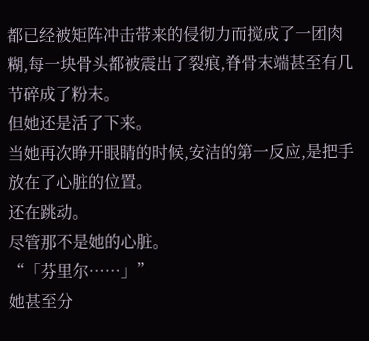都已经被矩阵冲击带来的侵彻力而搅成了一团肉糊,每一块骨头都被震出了裂痕,脊骨末端甚至有几节碎成了粉末。
但她还是活了下来。
当她再次睁开眼睛的时候,安洁的第一反应,是把手放在了心脏的位置。
还在跳动。
尽管那不是她的心脏。
“「芬里尔……」”
她甚至分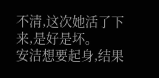不清,这次她活了下来,是好是坏。
安洁想要起身,结果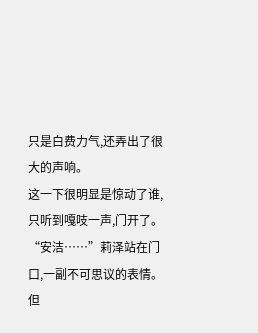只是白费力气,还弄出了很大的声响。
这一下很明显是惊动了谁,只听到嘎吱一声,门开了。
“安洁……”莉泽站在门口,一副不可思议的表情。
但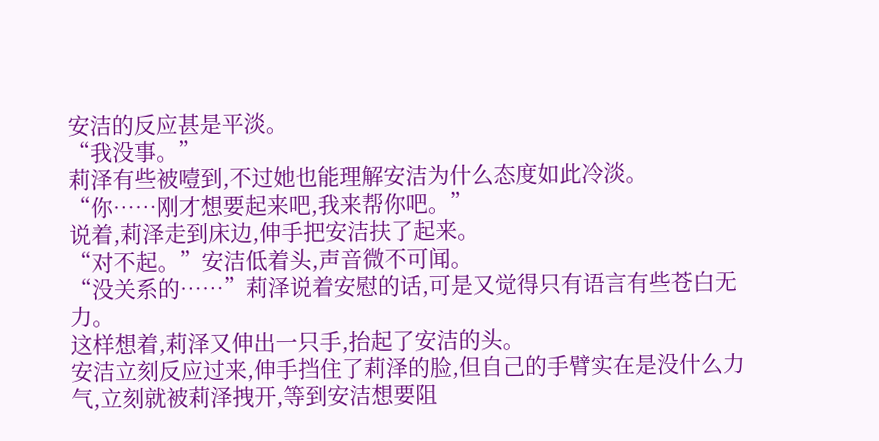安洁的反应甚是平淡。
“我没事。”
莉泽有些被噎到,不过她也能理解安洁为什么态度如此冷淡。
“你……刚才想要起来吧,我来帮你吧。”
说着,莉泽走到床边,伸手把安洁扶了起来。
“对不起。”安洁低着头,声音微不可闻。
“没关系的……”莉泽说着安慰的话,可是又觉得只有语言有些苍白无力。
这样想着,莉泽又伸出一只手,抬起了安洁的头。
安洁立刻反应过来,伸手挡住了莉泽的脸,但自己的手臂实在是没什么力气,立刻就被莉泽拽开,等到安洁想要阻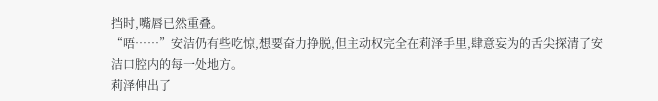挡时,嘴唇已然重叠。
“唔……”安洁仍有些吃惊,想要奋力挣脱,但主动权完全在莉泽手里,肆意妄为的舌尖探清了安洁口腔内的每一处地方。
莉泽伸出了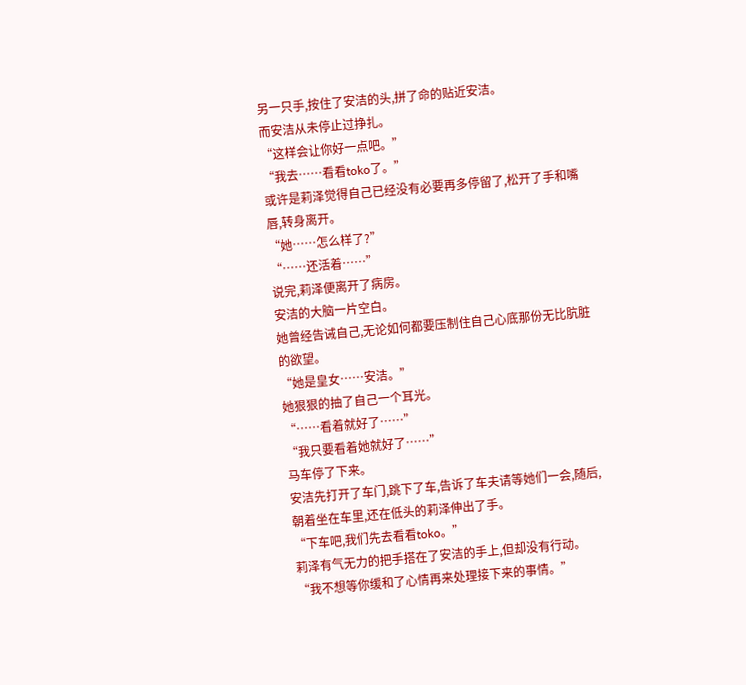另一只手,按住了安洁的头,拼了命的贴近安洁。
而安洁从未停止过挣扎。
“这样会让你好一点吧。”
“我去……看看toko了。”
或许是莉泽觉得自己已经没有必要再多停留了,松开了手和嘴唇,转身离开。
“她……怎么样了?”
“……还活着……”
说完,莉泽便离开了病房。
安洁的大脑一片空白。
她曾经告诫自己,无论如何都要压制住自己心底那份无比肮脏的欲望。
“她是皇女……安洁。”
她狠狠的抽了自己一个耳光。
“……看着就好了……”
“我只要看着她就好了……”
马车停了下来。
安洁先打开了车门,跳下了车,告诉了车夫请等她们一会,随后,朝着坐在车里,还在低头的莉泽伸出了手。
“下车吧,我们先去看看toko。”
莉泽有气无力的把手搭在了安洁的手上,但却没有行动。
“我不想等你缓和了心情再来处理接下来的事情。”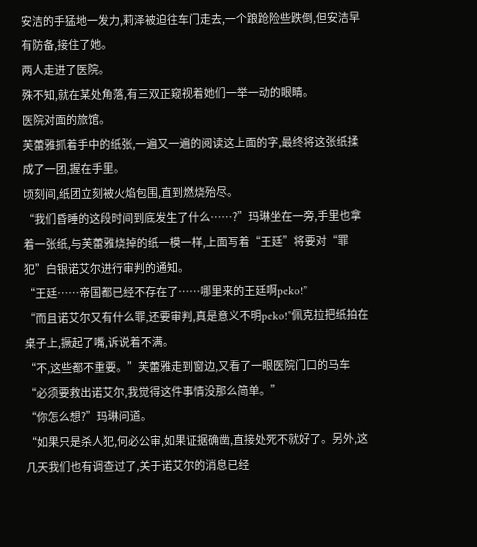安洁的手猛地一发力,莉泽被迫往车门走去,一个踉跄险些跌倒,但安洁早有防备,接住了她。
两人走进了医院。
殊不知,就在某处角落,有三双正窥视着她们一举一动的眼睛。
医院对面的旅馆。
芙蕾雅抓着手中的纸张,一遍又一遍的阅读这上面的字,最终将这张纸揉成了一团,握在手里。
顷刻间,纸团立刻被火焰包围,直到燃烧殆尽。
“我们昏睡的这段时间到底发生了什么……?”玛琳坐在一旁,手里也拿着一张纸,与芙蕾雅烧掉的纸一模一样,上面写着“王廷”将要对“罪犯”白银诺艾尔进行审判的通知。
“王廷……帝国都已经不存在了……哪里来的王廷啊peko!”
“而且诺艾尔又有什么罪,还要审判,真是意义不明peko!”佩克拉把纸拍在桌子上,撅起了嘴,诉说着不满。
“不,这些都不重要。”芙蕾雅走到窗边,又看了一眼医院门口的马车“必须要救出诺艾尔,我觉得这件事情没那么简单。”
“你怎么想?”玛琳问道。
“如果只是杀人犯,何必公审,如果证据确凿,直接处死不就好了。另外,这几天我们也有调查过了,关于诺艾尔的消息已经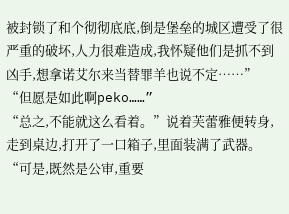被封锁了和个彻彻底底,倒是堡垒的城区遭受了很严重的破坏,人力很难造成,我怀疑他们是抓不到凶手,想拿诺艾尔来当替罪羊也说不定……”
“但愿是如此啊peko……”
“总之,不能就这么看着。”说着芙蕾雅便转身,走到桌边,打开了一口箱子,里面装满了武器。
“可是,既然是公审,重要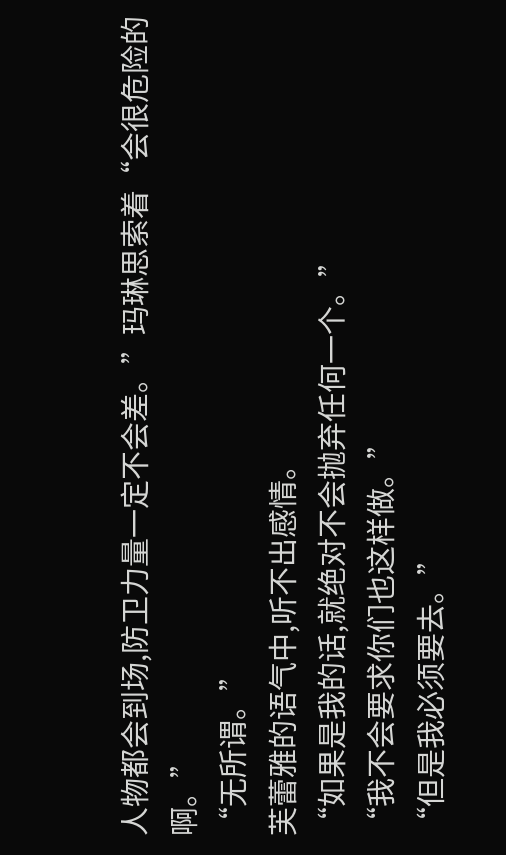人物都会到场,防卫力量一定不会差。”玛琳思索着“会很危险的啊。”
“无所谓。”
芙蕾雅的语气中,听不出感情。
“如果是我的话,就绝对不会抛弃任何一个。”
“我不会要求你们也这样做。”
“但是我必须要去。”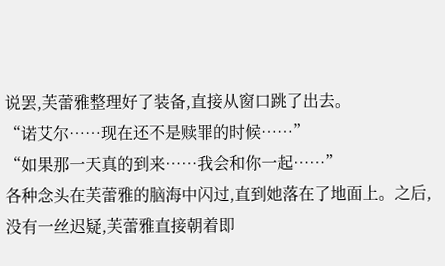说罢,芙蕾雅整理好了装备,直接从窗口跳了出去。
“诺艾尔……现在还不是赎罪的时候……”
“如果那一天真的到来……我会和你一起……”
各种念头在芙蕾雅的脑海中闪过,直到她落在了地面上。之后,没有一丝迟疑,芙蕾雅直接朝着即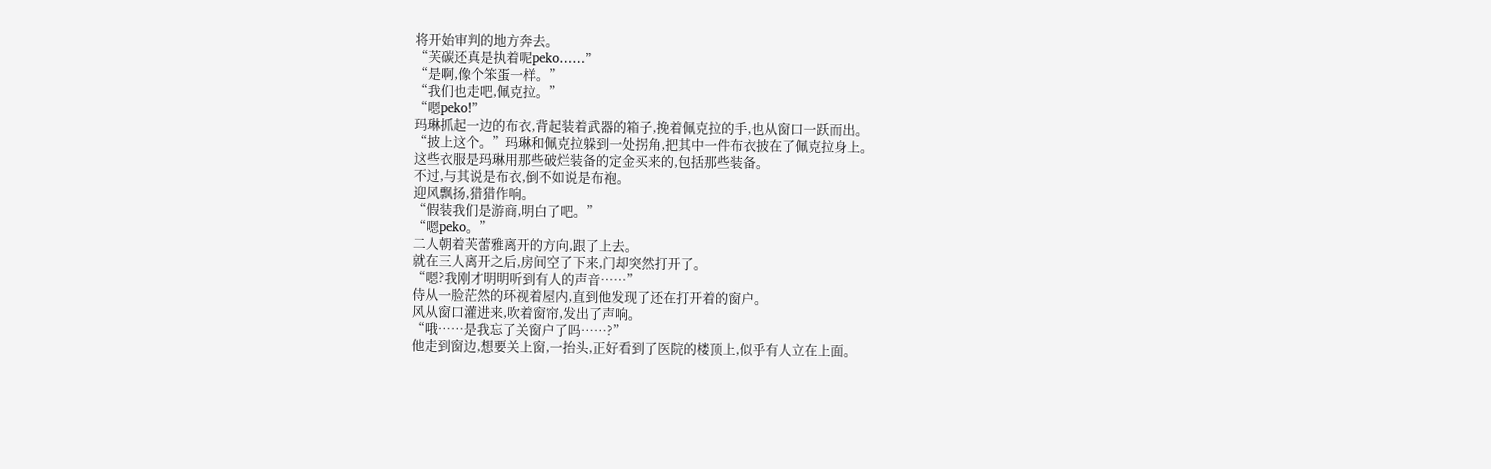将开始审判的地方奔去。
“芙碳还真是执着呢peko……”
“是啊,像个笨蛋一样。”
“我们也走吧,佩克拉。”
“嗯peko!”
玛琳抓起一边的布衣,背起装着武器的箱子,挽着佩克拉的手,也从窗口一跃而出。
“披上这个。”玛琳和佩克拉躲到一处拐角,把其中一件布衣披在了佩克拉身上。
这些衣服是玛琳用那些破烂装备的定金买来的,包括那些装备。
不过,与其说是布衣,倒不如说是布袍。
迎风飘扬,猎猎作响。
“假装我们是游商,明白了吧。”
“嗯peko。”
二人朝着芙蕾雅离开的方向,跟了上去。
就在三人离开之后,房间空了下来,门却突然打开了。
“嗯?我刚才明明听到有人的声音……”
侍从一脸茫然的环视着屋内,直到他发现了还在打开着的窗户。
风从窗口灌进来,吹着窗帘,发出了声响。
“哦……是我忘了关窗户了吗……?”
他走到窗边,想要关上窗,一抬头,正好看到了医院的楼顶上,似乎有人立在上面。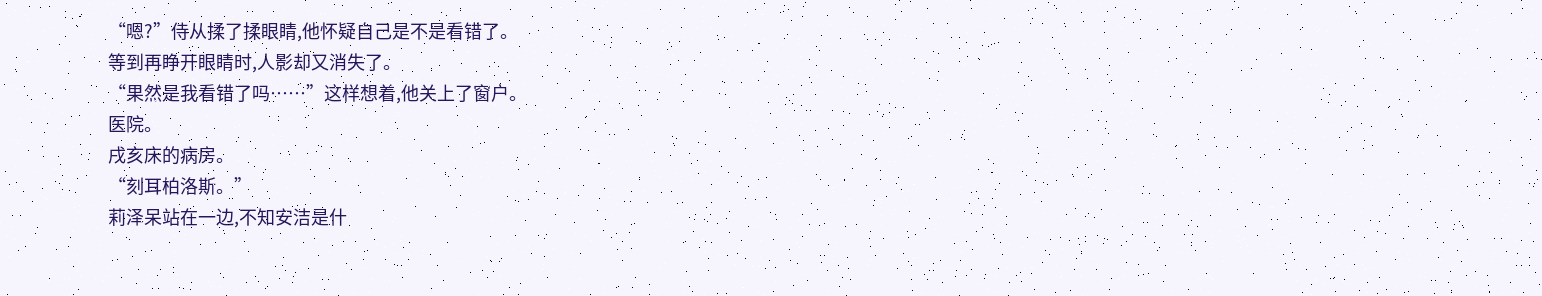“嗯?”侍从揉了揉眼睛,他怀疑自己是不是看错了。
等到再睁开眼睛时,人影却又消失了。
“果然是我看错了吗……”这样想着,他关上了窗户。
医院。
戌亥床的病房。
“刻耳柏洛斯。”
莉泽呆站在一边,不知安洁是什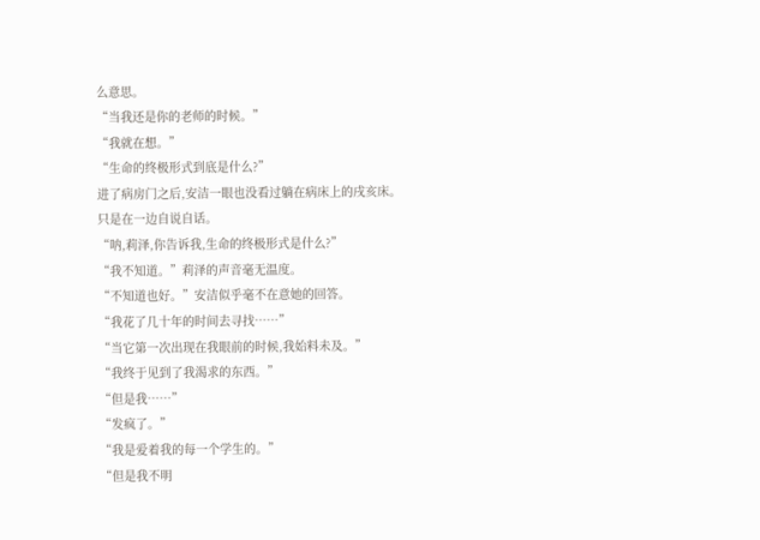么意思。
“当我还是你的老师的时候。”
“我就在想。”
“生命的终极形式到底是什么?”
进了病房门之后,安洁一眼也没看过躺在病床上的戌亥床。
只是在一边自说自话。
“呐,莉泽,你告诉我,生命的终极形式是什么?”
“我不知道。”莉泽的声音毫无温度。
“不知道也好。”安洁似乎毫不在意她的回答。
“我花了几十年的时间去寻找……”
“当它第一次出现在我眼前的时候,我始料未及。”
“我终于见到了我渴求的东西。”
“但是我……”
“发疯了。”
“我是爱着我的每一个学生的。”
“但是我不明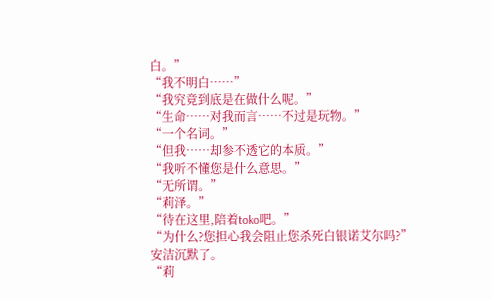白。”
“我不明白……”
“我究竟到底是在做什么呢。”
“生命……对我而言……不过是玩物。”
“一个名词。”
“但我……却参不透它的本质。”
“我听不懂您是什么意思。”
“无所谓。”
“莉泽。”
“待在这里,陪着toko吧。”
“为什么?您担心我会阻止您杀死白银诺艾尔吗?”
安洁沉默了。
“莉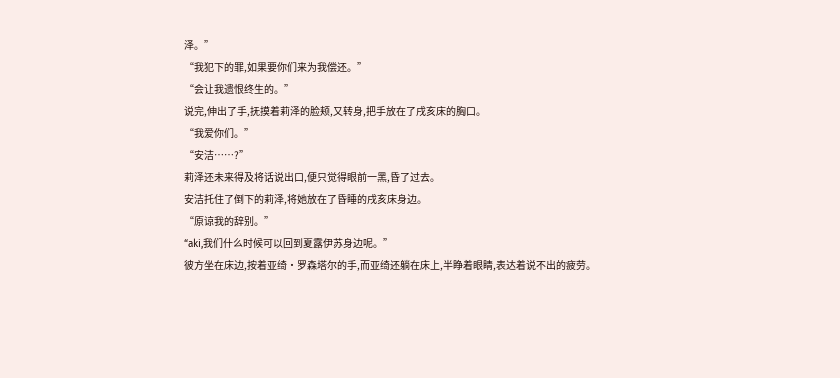泽。”
“我犯下的罪,如果要你们来为我偿还。”
“会让我遗恨终生的。”
说完,伸出了手,抚摸着莉泽的脸颊,又转身,把手放在了戌亥床的胸口。
“我爱你们。”
“安洁……?”
莉泽还未来得及将话说出口,便只觉得眼前一黑,昏了过去。
安洁托住了倒下的莉泽,将她放在了昏睡的戌亥床身边。
“原谅我的辞别。”
“aki,我们什么时候可以回到夏露伊苏身边呢。”
彼方坐在床边,按着亚绮·罗森塔尔的手,而亚绮还躺在床上,半睁着眼睛,表达着说不出的疲劳。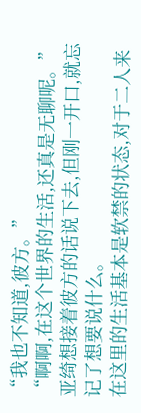“我也不知道,彼方。”
“啊啊,在这个世界的生活,还真是无聊呢。”
亚绮想接着彼方的话说下去,但刚一开口,就忘记了想要说什么。
在这里的生活基本是软禁的状态,对于二人来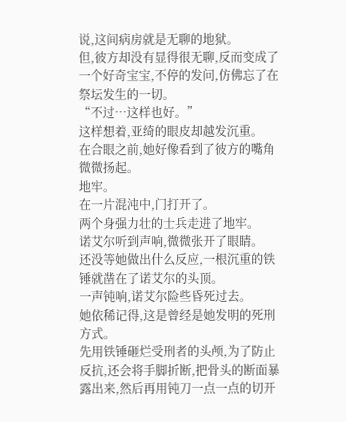说,这间病房就是无聊的地狱。
但,彼方却没有显得很无聊,反而变成了一个好奇宝宝,不停的发问,仿佛忘了在祭坛发生的一切。
“不过…这样也好。”
这样想着,亚绮的眼皮却越发沉重。
在合眼之前,她好像看到了彼方的嘴角
微微扬起。
地牢。
在一片混沌中,门打开了。
两个身强力壮的士兵走进了地牢。
诺艾尔听到声响,微微张开了眼睛。
还没等她做出什么反应,一根沉重的铁锤就凿在了诺艾尔的头顶。
一声钝响,诺艾尔险些昏死过去。
她依稀记得,这是曾经是她发明的死刑方式。
先用铁锤砸烂受刑者的头颅,为了防止反抗,还会将手脚折断,把骨头的断面暴露出来,然后再用钝刀一点一点的切开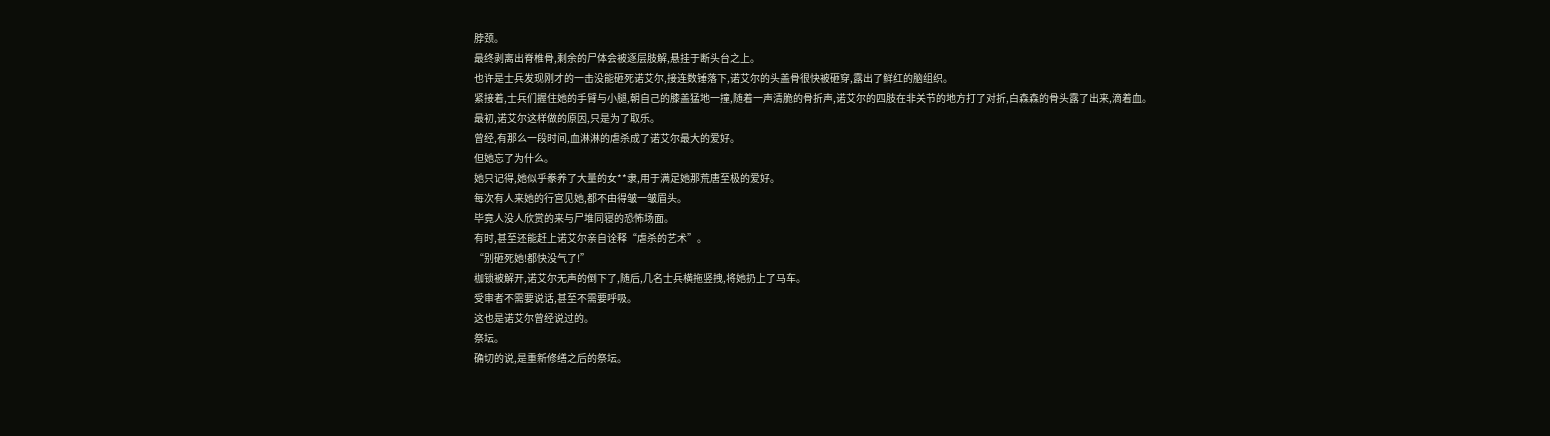脖颈。
最终剥离出脊椎骨,剩余的尸体会被逐层肢解,悬挂于断头台之上。
也许是士兵发现刚才的一击没能砸死诺艾尔,接连数锤落下,诺艾尔的头盖骨很快被砸穿,露出了鲜红的脑组织。
紧接着,士兵们握住她的手臂与小腿,朝自己的膝盖猛地一撞,随着一声清脆的骨折声,诺艾尔的四肢在非关节的地方打了对折,白森森的骨头露了出来,滴着血。
最初,诺艾尔这样做的原因,只是为了取乐。
曾经,有那么一段时间,血淋淋的虐杀成了诺艾尔最大的爱好。
但她忘了为什么。
她只记得,她似乎豢养了大量的女**隶,用于满足她那荒唐至极的爱好。
每次有人来她的行宫见她,都不由得皱一皱眉头。
毕竟人没人欣赏的来与尸堆同寝的恐怖场面。
有时,甚至还能赶上诺艾尔亲自诠释“虐杀的艺术”。
“别砸死她!都快没气了!”
枷锁被解开,诺艾尔无声的倒下了,随后,几名士兵横拖竖拽,将她扔上了马车。
受审者不需要说话,甚至不需要呼吸。
这也是诺艾尔曾经说过的。
祭坛。
确切的说,是重新修缮之后的祭坛。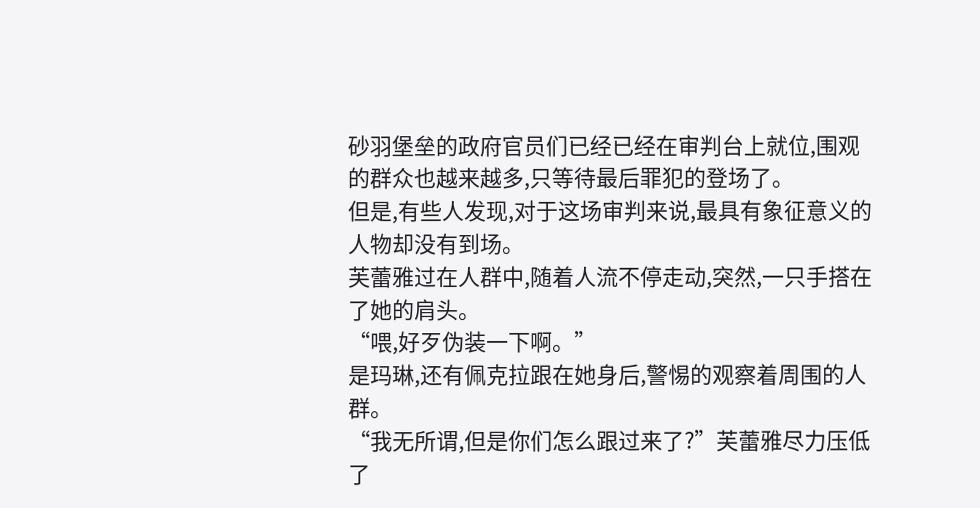砂羽堡垒的政府官员们已经已经在审判台上就位,围观的群众也越来越多,只等待最后罪犯的登场了。
但是,有些人发现,对于这场审判来说,最具有象征意义的人物却没有到场。
芙蕾雅过在人群中,随着人流不停走动,突然,一只手搭在了她的肩头。
“喂,好歹伪装一下啊。”
是玛琳,还有佩克拉跟在她身后,警惕的观察着周围的人群。
“我无所谓,但是你们怎么跟过来了?”芙蕾雅尽力压低了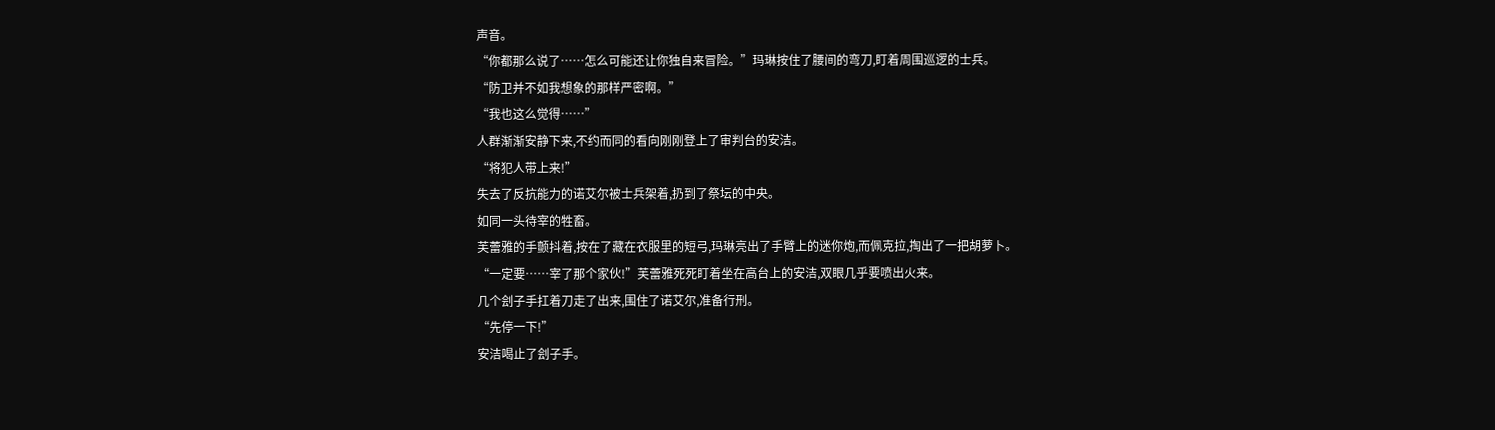声音。
“你都那么说了……怎么可能还让你独自来冒险。”玛琳按住了腰间的弯刀,盯着周围巡逻的士兵。
“防卫并不如我想象的那样严密啊。”
“我也这么觉得……”
人群渐渐安静下来,不约而同的看向刚刚登上了审判台的安洁。
“将犯人带上来!”
失去了反抗能力的诺艾尔被士兵架着,扔到了祭坛的中央。
如同一头待宰的牲畜。
芙蕾雅的手颤抖着,按在了藏在衣服里的短弓,玛琳亮出了手臂上的迷你炮,而佩克拉,掏出了一把胡萝卜。
“一定要……宰了那个家伙!”芙蕾雅死死盯着坐在高台上的安洁,双眼几乎要喷出火来。
几个刽子手扛着刀走了出来,围住了诺艾尔,准备行刑。
“先停一下!”
安洁喝止了刽子手。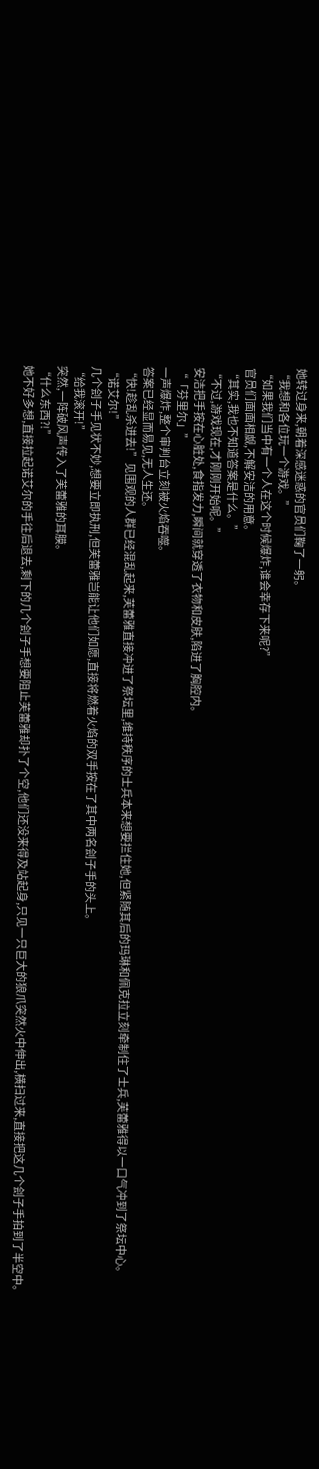她转过身来,朝着深感迷惑的官员们鞠了一躬。
“我想和各位玩一个游戏。”
“如果我们当中有一个人在这个时候爆炸,谁会幸存下来呢?”
官员们面面相觑,不解安洁的用意。
“其实,我也不知道答案是什么。”
“不过,游戏现在,才刚刚开始呢。”
安洁把手按在心脏处,食指发力,瞬间就穿透了衣物和皮肤,陷进了胸腔内。
“「芬里尔」”
一声爆炸,整个审判台立刻被火焰吞噬。
答案已经显而易见,无人生还。
“快!趁乱杀进去!”见围观的人群已经混乱起来,芙蕾雅直接冲进了祭坛里,维持秩序的士兵本来想要拦住她,但紧随其后的玛琳和佩克拉立刻牵制住了士兵,芙蕾雅得以一口气冲到了祭坛中心。
“诺艾尔!”
几个刽子手见状不妙,想要立即执刑,但芙蕾雅岂能让他们如愿,直接将燃着火焰的双手按在了其中两名刽子手的头上。
“给我滚开!”
突然,一阵破风声传入了芙蕾雅的耳膜。
“什么东西?!”
她不好多想,直接拉起诺艾尔的手往后退去,剩下的几个刽子手想要阻止芙蕾雅却扑了个空,他们还没来得及站起身,只见一只巨大的狼爪突然火中伸出,横扫过来,直接把这几个刽子手拍到了半空中。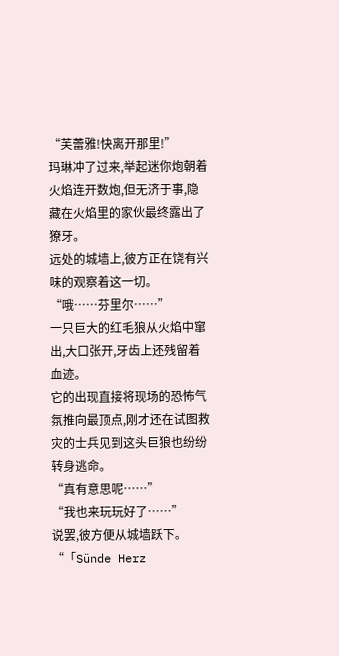“芙蕾雅!快离开那里!”
玛琳冲了过来,举起迷你炮朝着火焰连开数炮,但无济于事,隐藏在火焰里的家伙最终露出了獠牙。
远处的城墙上,彼方正在饶有兴味的观察着这一切。
“哦……芬里尔……”
一只巨大的红毛狼从火焰中窜出,大口张开,牙齿上还残留着血迹。
它的出现直接将现场的恐怖气氛推向最顶点,刚才还在试图救灾的士兵见到这头巨狼也纷纷转身逃命。
“真有意思呢……”
“我也来玩玩好了……”
说罢,彼方便从城墙跃下。
“「Sünde Herz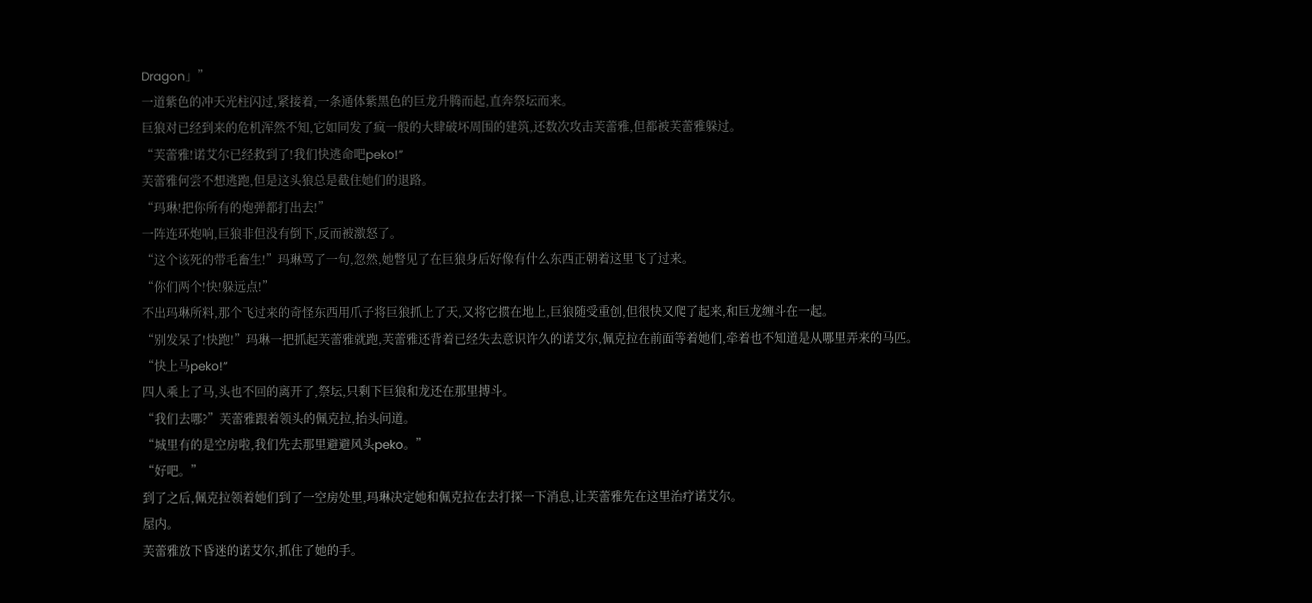Dragon」”
一道紫色的冲天光柱闪过,紧接着,一条通体紫黑色的巨龙升腾而起,直奔祭坛而来。
巨狼对已经到来的危机浑然不知,它如同发了疯一般的大肆破坏周围的建筑,还数次攻击芙蕾雅,但都被芙蕾雅躲过。
“芙蕾雅!诺艾尔已经救到了!我们快逃命吧peko!”
芙蕾雅何尝不想逃跑,但是这头狼总是截住她们的退路。
“玛琳!把你所有的炮弹都打出去!”
一阵连环炮响,巨狼非但没有倒下,反而被激怒了。
“这个该死的带毛畜生!”玛琳骂了一句,忽然,她瞥见了在巨狼身后好像有什么东西正朝着这里飞了过来。
“你们两个!快!躲远点!”
不出玛琳所料,那个飞过来的奇怪东西用爪子将巨狼抓上了天,又将它掼在地上,巨狼随受重创,但很快又爬了起来,和巨龙缠斗在一起。
“别发呆了!快跑!”玛琳一把抓起芙蕾雅就跑,芙蕾雅还背着已经失去意识许久的诺艾尔,佩克拉在前面等着她们,牵着也不知道是从哪里弄来的马匹。
“快上马peko!”
四人乘上了马,头也不回的离开了,祭坛,只剩下巨狼和龙还在那里搏斗。
“我们去哪?”芙蕾雅跟着领头的佩克拉,抬头问道。
“城里有的是空房啦,我们先去那里避避风头peko。”
“好吧。”
到了之后,佩克拉领着她们到了一空房处里,玛琳决定她和佩克拉在去打探一下消息,让芙蕾雅先在这里治疗诺艾尔。
屋内。
芙蕾雅放下昏迷的诺艾尔,抓住了她的手。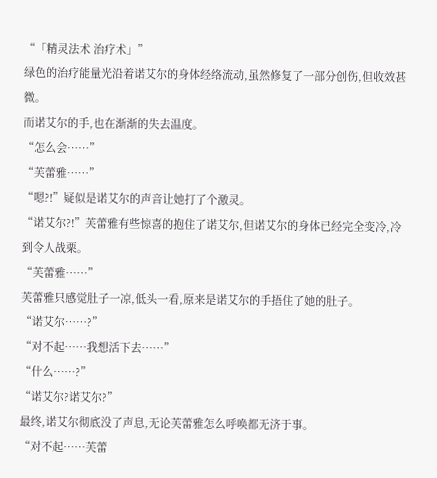“「精灵法术 治疗术」”
绿色的治疗能量光沿着诺艾尔的身体经络流动,虽然修复了一部分创伤,但收效甚微。
而诺艾尔的手,也在渐渐的失去温度。
“怎么会……”
“芙蕾雅……”
“嗯?!”疑似是诺艾尔的声音让她打了个激灵。
“诺艾尔?!”芙蕾雅有些惊喜的抱住了诺艾尔,但诺艾尔的身体已经完全变冷,冷到令人战栗。
“芙蕾雅……”
芙蕾雅只感觉肚子一凉,低头一看,原来是诺艾尔的手捂住了她的肚子。
“诺艾尔……?”
“对不起……我想活下去……”
“什么……?”
“诺艾尔?诺艾尔?”
最终,诺艾尔彻底没了声息,无论芙蕾雅怎么呼唤都无济于事。
“对不起……芙蕾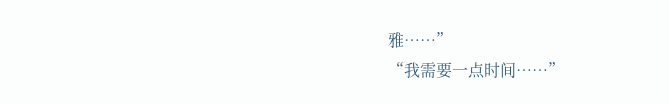雅……”
“我需要一点时间……”